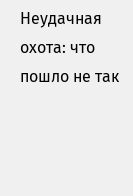Неудачная охота: что пошло не так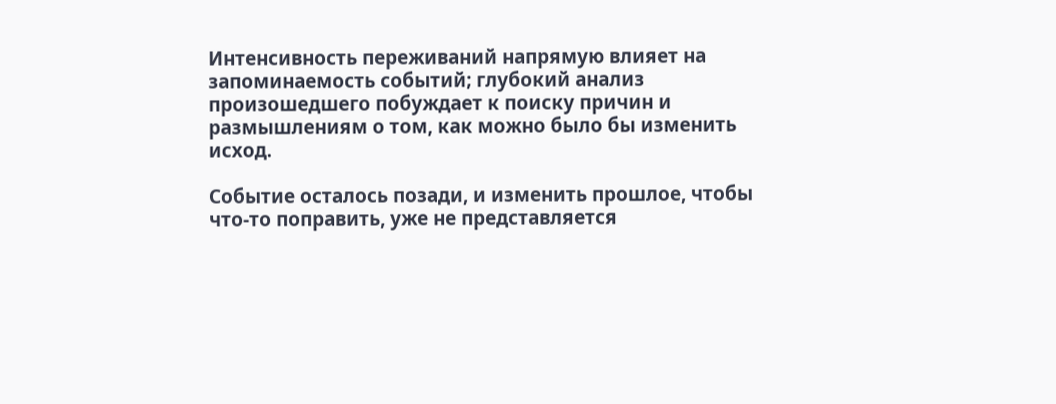Интенсивность переживаний напрямую влияет на запоминаемость событий; глубокий анализ произошедшего побуждает к поиску причин и размышлениям о том, как можно было бы изменить исход.

Событие осталось позади, и изменить прошлое, чтобы что-то поправить, уже не представляется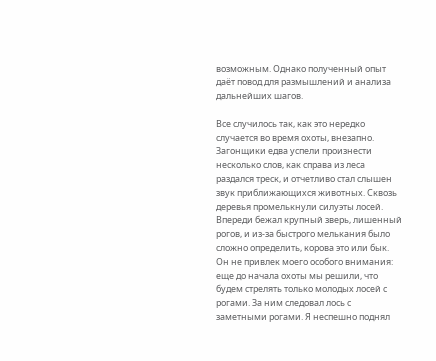возможным. Однако полученный опыт даёт повод для размышлений и анализа дальнейших шагов.

Все случилось так, как это нередко случается во время охоты, внезапно. Загонщики едва успели произнести несколько слов, как справа из леса раздался треск, и отчетливо стал слышен звук приближающихся животных. Сквозь деревья промелькнули силуэты лосей. Впереди бежал крупный зверь, лишенный рогов, и из-за быстрого мелькания было сложно определить, корова это или бык. Он не привлек моего особого внимания: еще до начала охоты мы решили, что будем стрелять только молодых лосей с рогами. За ним следовал лось с заметными рогами. Я неспешно поднял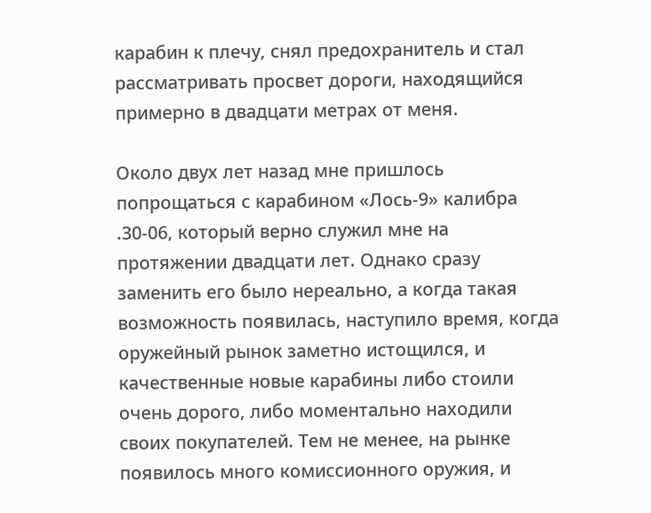карабин к плечу, снял предохранитель и стал рассматривать просвет дороги, находящийся примерно в двадцати метрах от меня.

Около двух лет назад мне пришлось попрощаться с карабином «Лось-9» калибра .30-06, который верно служил мне на протяжении двадцати лет. Однако сразу заменить его было нереально, а когда такая возможность появилась, наступило время, когда оружейный рынок заметно истощился, и качественные новые карабины либо стоили очень дорого, либо моментально находили своих покупателей. Тем не менее, на рынке появилось много комиссионного оружия, и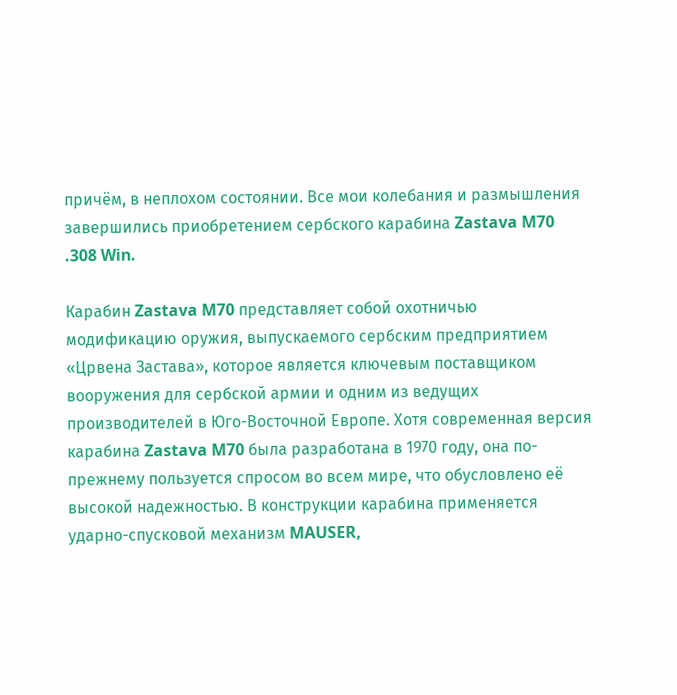причём, в неплохом состоянии. Все мои колебания и размышления завершились приобретением сербского карабина Zastava M70 .308 Win.

Карабин Zastava M70 представляет собой охотничью модификацию оружия, выпускаемого сербским предприятием «Црвена Застава», которое является ключевым поставщиком вооружения для сербской армии и одним из ведущих производителей в Юго-Восточной Европе. Хотя современная версия карабина Zastava M70 была разработана в 1970 году, она по-прежнему пользуется спросом во всем мире, что обусловлено её высокой надежностью. В конструкции карабина применяется ударно-спусковой механизм MAUSER,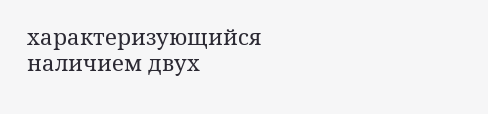характеризующийся наличием двух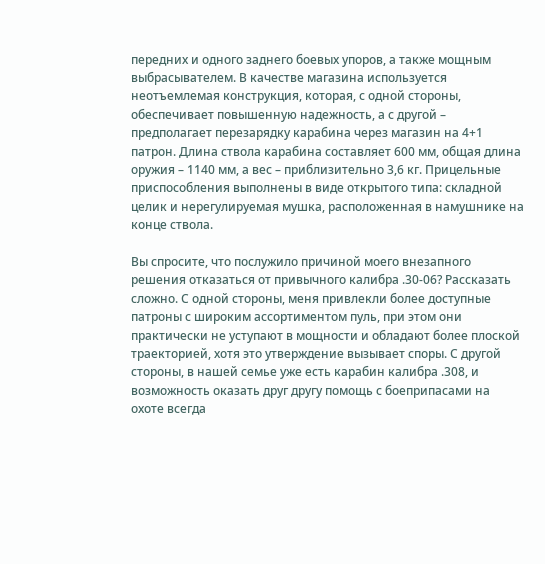передних и одного заднего боевых упоров, а также мощным выбрасывателем. В качестве магазина используется неотъемлемая конструкция, которая, с одной стороны, обеспечивает повышенную надежность, а с другой – предполагает перезарядку карабина через магазин на 4+1 патрон. Длина ствола карабина составляет 600 мм, общая длина оружия – 1140 мм, а вес – приблизительно 3,6 кг. Прицельные приспособления выполнены в виде открытого типа: складной целик и нерегулируемая мушка, расположенная в намушнике на конце ствола.

Вы спросите, что послужило причиной моего внезапного решения отказаться от привычного калибра .30-06? Рассказать сложно. С одной стороны, меня привлекли более доступные патроны с широким ассортиментом пуль, при этом они практически не уступают в мощности и обладают более плоской траекторией, хотя это утверждение вызывает споры. С другой стороны, в нашей семье уже есть карабин калибра .308, и возможность оказать друг другу помощь с боеприпасами на охоте всегда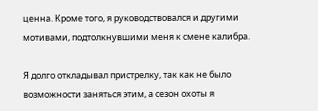ценна. Кроме того, я руководствовался и другими мотивами, подтолкнувшими меня к смене калибра.

Я долго откладывал пристрелку, так как не было возможности заняться этим, а сезон охоты я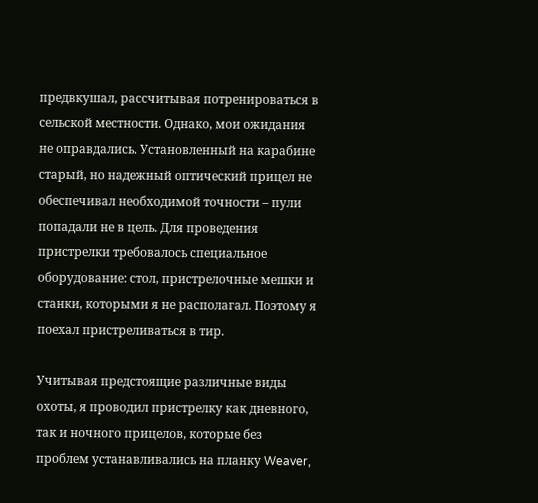предвкушал, рассчитывая потренироваться в сельской местности. Однако, мои ожидания не оправдались. Установленный на карабине старый, но надежный оптический прицел не обеспечивал необходимой точности – пули попадали не в цель. Для проведения пристрелки требовалось специальное оборудование: стол, пристрелочные мешки и станки, которыми я не располагал. Поэтому я поехал пристреливаться в тир.

Учитывая предстоящие различные виды охоты, я проводил пристрелку как дневного, так и ночного прицелов, которые без проблем устанавливались на планку Weaver,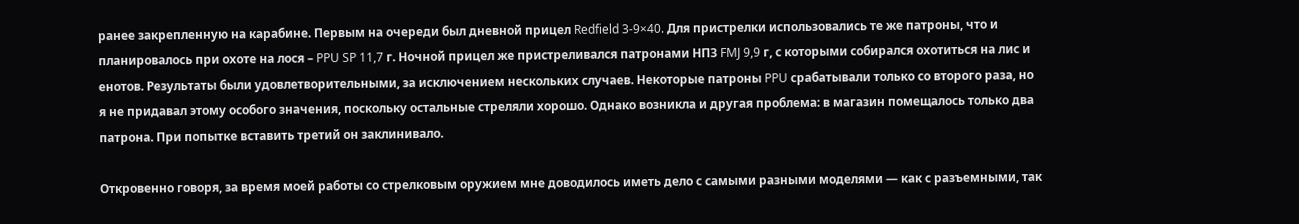ранее закрепленную на карабине. Первым на очереди был дневной прицел Redfield 3-9×40. Для пристрелки использовались те же патроны, что и планировалось при охоте на лося – PPU SP 11,7 г. Ночной прицел же пристреливался патронами НПЗ FMJ 9,9 г, с которыми собирался охотиться на лис и енотов. Результаты были удовлетворительными, за исключением нескольких случаев. Некоторые патроны PPU срабатывали только со второго раза, но я не придавал этому особого значения, поскольку остальные стреляли хорошо. Однако возникла и другая проблема: в магазин помещалось только два патрона. При попытке вставить третий он заклинивало.

Откровенно говоря, за время моей работы со стрелковым оружием мне доводилось иметь дело с самыми разными моделями — как с разъемными, так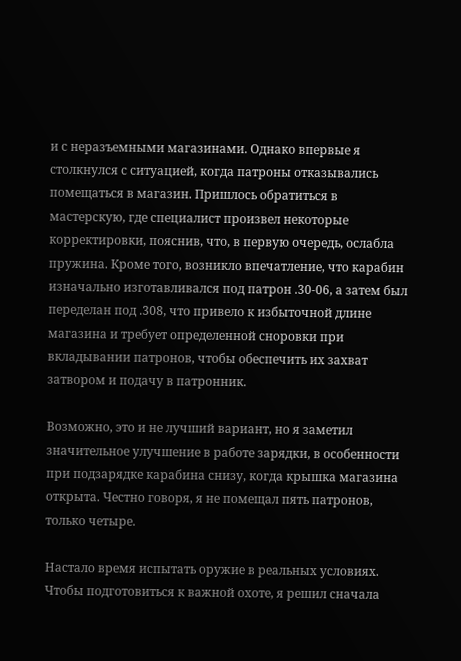и с неразъемными магазинами. Однако впервые я столкнулся с ситуацией, когда патроны отказывались помещаться в магазин. Пришлось обратиться в мастерскую, где специалист произвел некоторые корректировки, пояснив, что, в первую очередь, ослабла пружина. Кроме того, возникло впечатление, что карабин изначально изготавливался под патрон .30-06, а затем был переделан под .308, что привело к избыточной длине магазина и требует определенной сноровки при вкладывании патронов, чтобы обеспечить их захват затвором и подачу в патронник.

Возможно, это и не лучший вариант, но я заметил значительное улучшение в работе зарядки, в особенности при подзарядке карабина снизу, когда крышка магазина открыта. Честно говоря, я не помещал пять патронов, только четыре.

Настало время испытать оружие в реальных условиях. Чтобы подготовиться к важной охоте, я решил сначала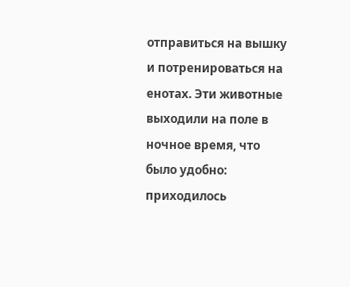отправиться на вышку и потренироваться на енотах. Эти животные выходили на поле в ночное время, что было удобно: приходилось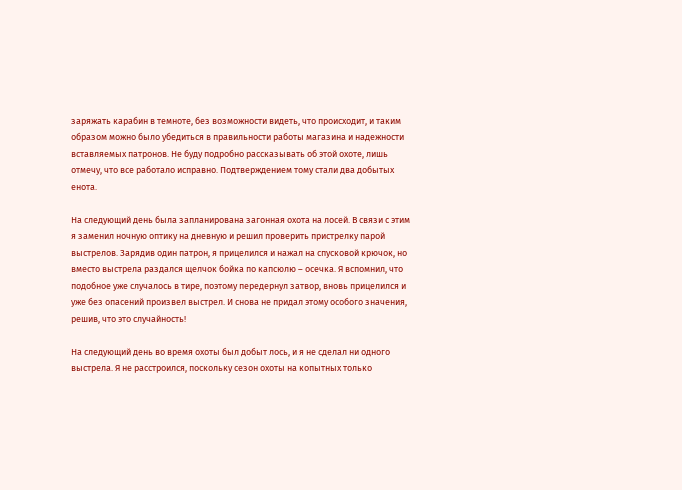заряжать карабин в темноте, без возможности видеть, что происходит, и таким образом можно было убедиться в правильности работы магазина и надежности вставляемых патронов. Не буду подробно рассказывать об этой охоте, лишь отмечу, что все работало исправно. Подтверждением тому стали два добытых енота.

На следующий день была запланирована загонная охота на лосей. В связи с этим я заменил ночную оптику на дневную и решил проверить пристрелку парой выстрелов. Зарядив один патрон, я прицелился и нажал на спусковой крючок, но вместо выстрела раздался щелчок бойка по капсюлю – осечка. Я вспомнил, что подобное уже случалось в тире, поэтому передернул затвор, вновь прицелился и уже без опасений произвел выстрел. И снова не придал этому особого значения, решив, что это случайность!

На следующий день во время охоты был добыт лось, и я не сделал ни одного выстрела. Я не расстроился, поскольку сезон охоты на копытных только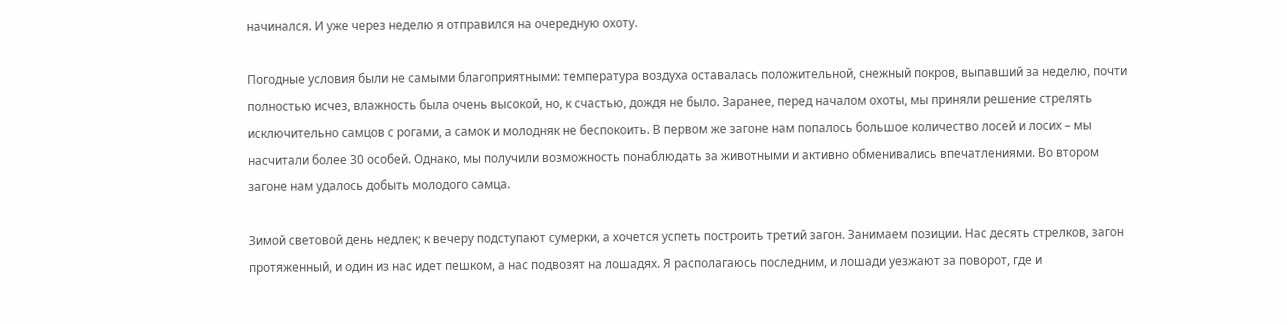начинался. И уже через неделю я отправился на очередную охоту.

Погодные условия были не самыми благоприятными: температура воздуха оставалась положительной, снежный покров, выпавший за неделю, почти полностью исчез, влажность была очень высокой, но, к счастью, дождя не было. Заранее, перед началом охоты, мы приняли решение стрелять исключительно самцов с рогами, а самок и молодняк не беспокоить. В первом же загоне нам попалось большое количество лосей и лосих – мы насчитали более 30 особей. Однако, мы получили возможность понаблюдать за животными и активно обменивались впечатлениями. Во втором загоне нам удалось добыть молодого самца.

Зимой световой день недлек; к вечеру подступают сумерки, а хочется успеть построить третий загон. Занимаем позиции. Нас десять стрелков, загон протяженный, и один из нас идет пешком, а нас подвозят на лошадях. Я располагаюсь последним, и лошади уезжают за поворот, где и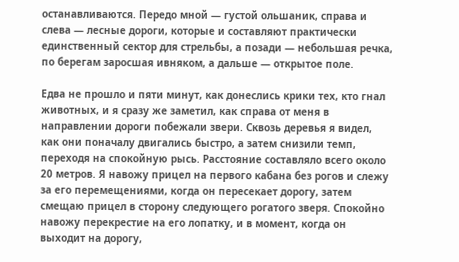останавливаются. Передо мной — густой ольшаник, справа и слева — лесные дороги, которые и составляют практически единственный сектор для стрельбы, а позади — небольшая речка, по берегам заросшая ивняком, а дальше — открытое поле.

Едва не прошло и пяти минут, как донеслись крики тех, кто гнал животных, и я сразу же заметил, как справа от меня в направлении дороги побежали звери. Сквозь деревья я видел, как они поначалу двигались быстро, а затем снизили темп, переходя на спокойную рысь. Расстояние составляло всего около 20 метров. Я навожу прицел на первого кабана без рогов и слежу за его перемещениями, когда он пересекает дорогу, затем смещаю прицел в сторону следующего рогатого зверя. Спокойно навожу перекрестие на его лопатку, и в момент, когда он выходит на дорогу,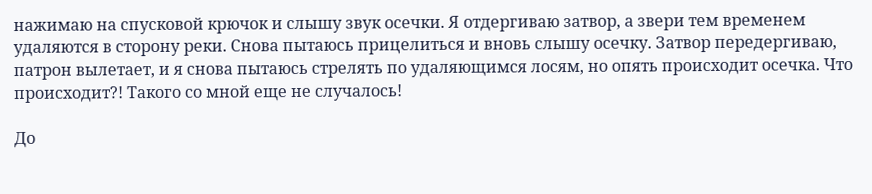нажимаю на спусковой крючок и слышу звук осечки. Я отдергиваю затвор, а звери тем временем удаляются в сторону реки. Снова пытаюсь прицелиться и вновь слышу осечку. Затвор передергиваю, патрон вылетает, и я снова пытаюсь стрелять по удаляющимся лосям, но опять происходит осечка. Что происходит?! Такого со мной еще не случалось!

До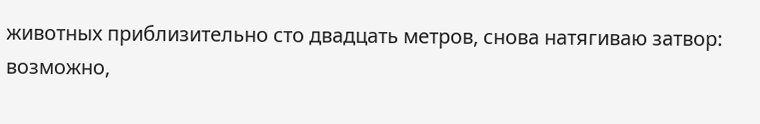животных приблизительно сто двадцать метров, снова натягиваю затвор: возможно,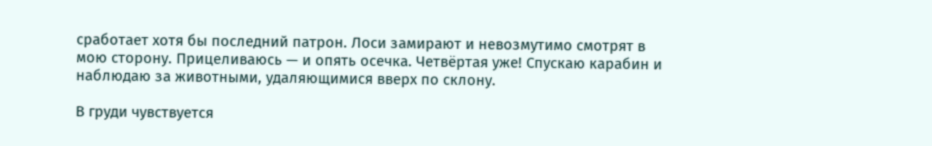сработает хотя бы последний патрон. Лоси замирают и невозмутимо смотрят в мою сторону. Прицеливаюсь — и опять осечка. Четвёртая уже! Спускаю карабин и наблюдаю за животными, удаляющимися вверх по склону.

В груди чувствуется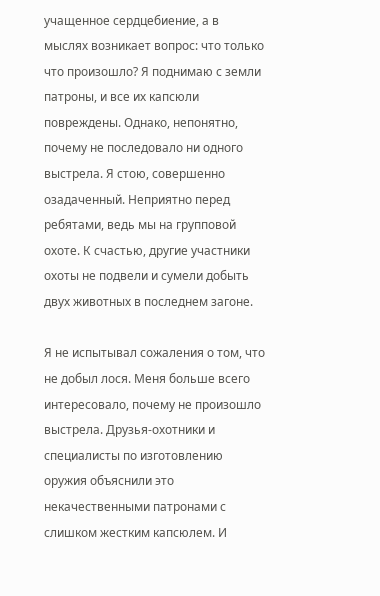учащенное сердцебиение, а в мыслях возникает вопрос: что только что произошло? Я поднимаю с земли патроны, и все их капсюли повреждены. Однако, непонятно, почему не последовало ни одного выстрела. Я стою, совершенно озадаченный. Неприятно перед ребятами, ведь мы на групповой охоте. К счастью, другие участники охоты не подвели и сумели добыть двух животных в последнем загоне.

Я не испытывал сожаления о том, что не добыл лося. Меня больше всего интересовало, почему не произошло выстрела. Друзья-охотники и специалисты по изготовлению оружия объяснили это некачественными патронами с слишком жестким капсюлем. И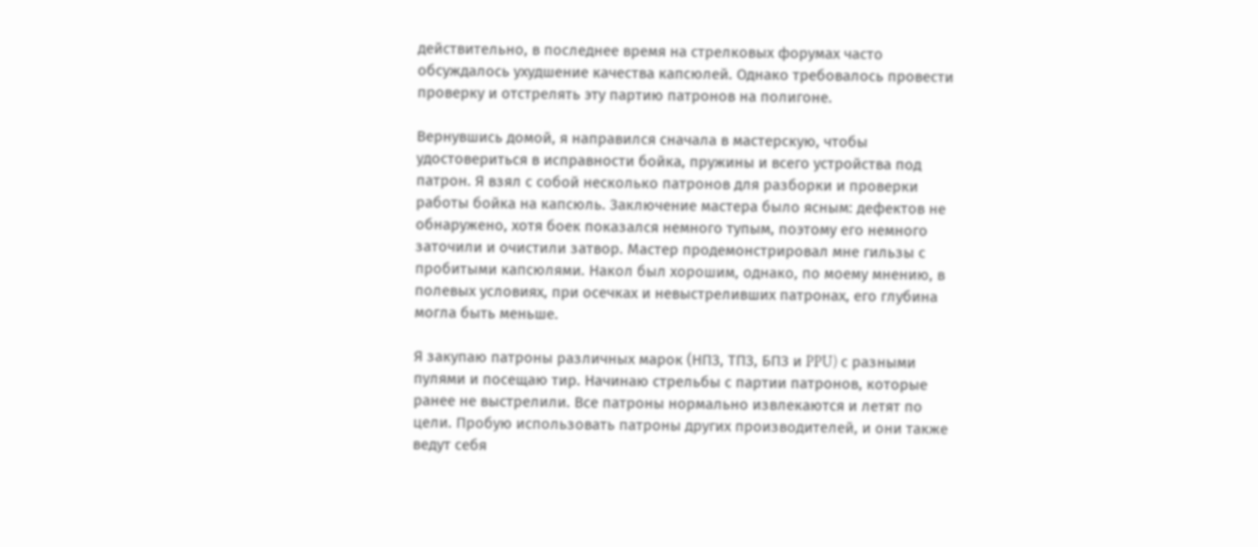действительно, в последнее время на стрелковых форумах часто обсуждалось ухудшение качества капсюлей. Однако требовалось провести проверку и отстрелять эту партию патронов на полигоне.

Вернувшись домой, я направился сначала в мастерскую, чтобы удостовериться в исправности бойка, пружины и всего устройства под патрон. Я взял с собой несколько патронов для разборки и проверки работы бойка на капсюль. Заключение мастера было ясным: дефектов не обнаружено, хотя боек показался немного тупым, поэтому его немного заточили и очистили затвор. Мастер продемонстрировал мне гильзы с пробитыми капсюлями. Накол был хорошим, однако, по моему мнению, в полевых условиях, при осечках и невыстреливших патронах, его глубина могла быть меньше.

Я закупаю патроны различных марок (НПЗ, ТПЗ, БПЗ и PPU) с разными пулями и посещаю тир. Начинаю стрельбы с партии патронов, которые ранее не выстрелили. Все патроны нормально извлекаются и летят по цели. Пробую использовать патроны других производителей, и они также ведут себя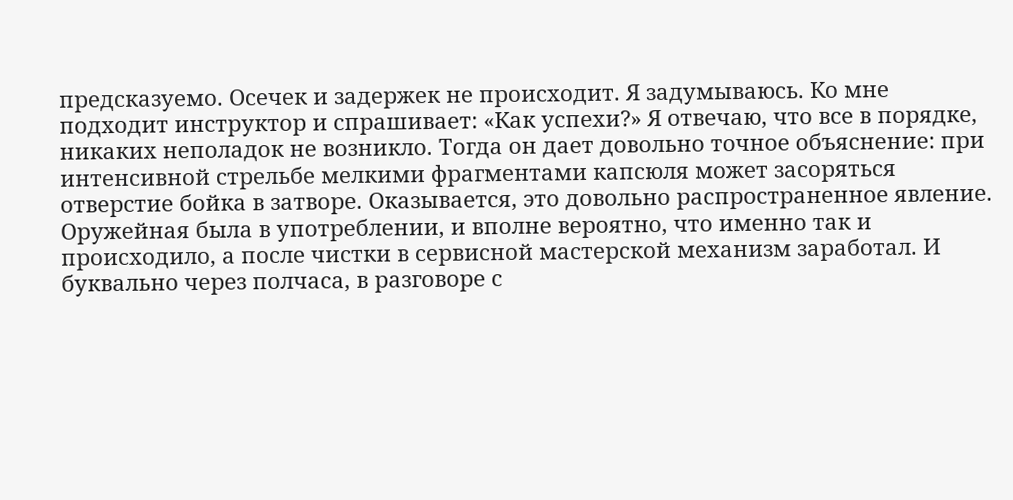предсказуемо. Осечек и задержек не происходит. Я задумываюсь. Ко мне подходит инструктор и спрашивает: «Как успехи?» Я отвечаю, что все в порядке, никаких неполадок не возникло. Тогда он дает довольно точное объяснение: при интенсивной стрельбе мелкими фрагментами капсюля может засоряться отверстие бойка в затворе. Оказывается, это довольно распространенное явление. Оружейная была в употреблении, и вполне вероятно, что именно так и происходило, а после чистки в сервисной мастерской механизм заработал. И буквально через полчаса, в разговоре с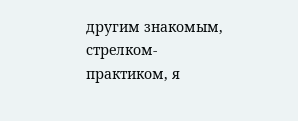другим знакомым, стрелком-практиком, я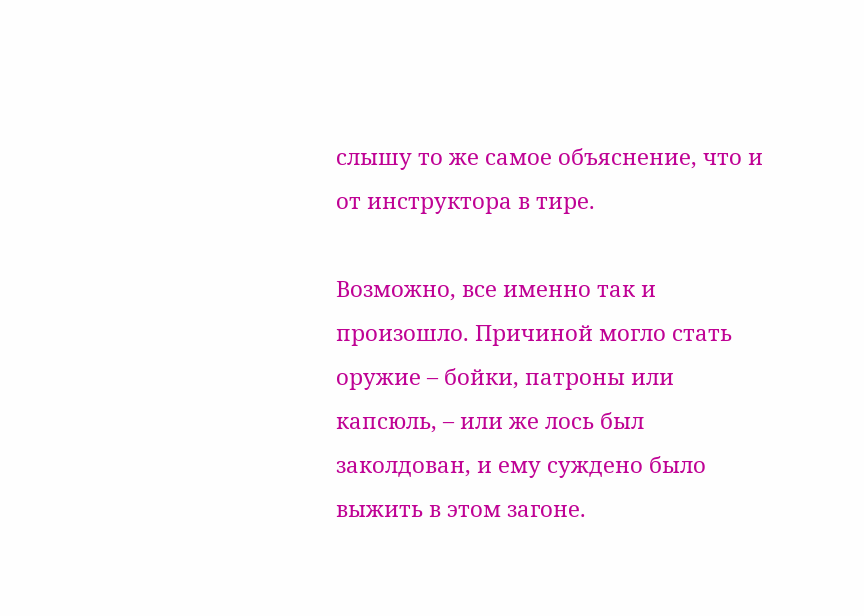слышу то же самое объяснение, что и от инструктора в тире.

Возможно, все именно так и произошло. Причиной могло стать оружие – бойки, патроны или капсюль, – или же лось был заколдован, и ему суждено было выжить в этом загоне.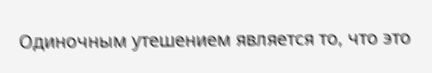Одиночным утешением является то, что это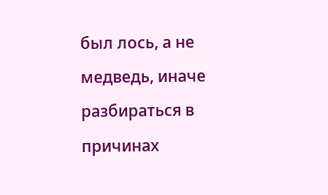был лось, а не медведь, иначе разбираться в причинах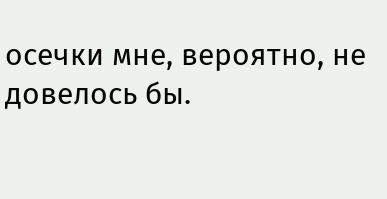осечки мне, вероятно, не довелось бы.